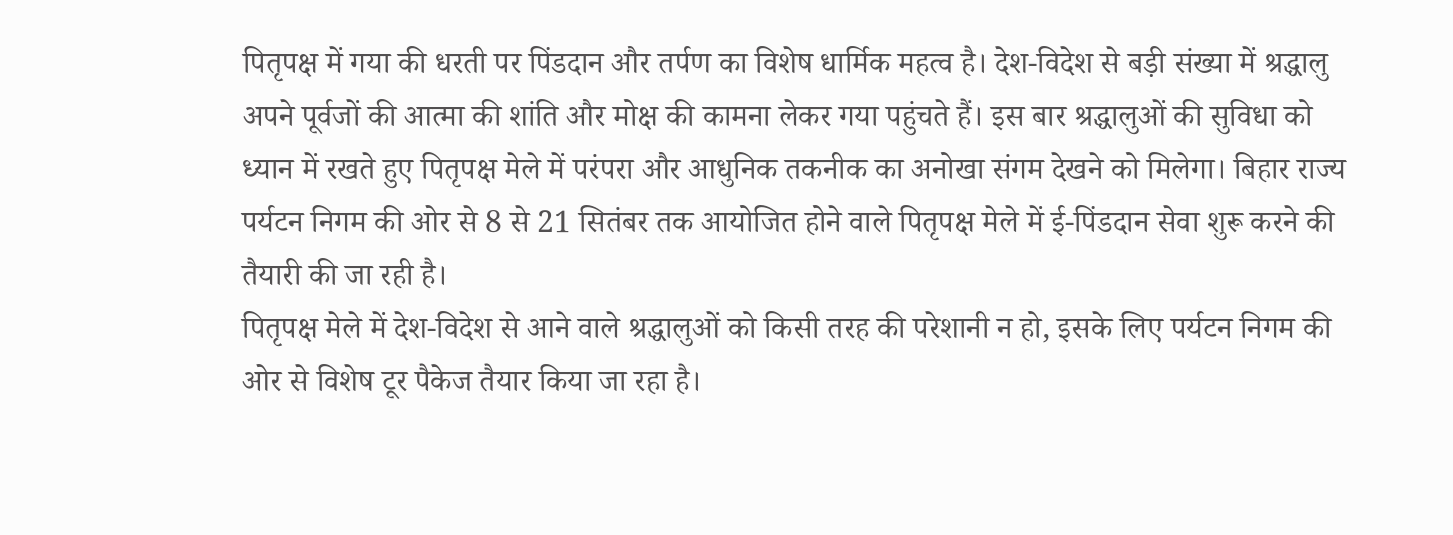पितृपक्ष में गया की धरती पर पिंडदान और तर्पण का विशेष धार्मिक महत्व है। देश-विदेश से बड़ी संख्या में श्रद्धालु अपने पूर्वजों की आत्मा की शांति और मोक्ष की कामना लेकर गया पहुंचते हैं। इस बार श्रद्धालुओं की सुविधा को ध्यान में रखते हुए पितृपक्ष मेले में परंपरा और आधुनिक तकनीक का अनोखा संगम देखने को मिलेगा। बिहार राज्य पर्यटन निगम की ओर से 8 से 21 सितंबर तक आयोजित होने वाले पितृपक्ष मेले में ई-पिंडदान सेवा शुरू करने की तैयारी की जा रही है।
पितृपक्ष मेले में देश-विदेश से आने वाले श्रद्धालुओं को किसी तरह की परेशानी न हो, इसके लिए पर्यटन निगम की ओर से विशेष टूर पैकेज तैयार किया जा रहा है।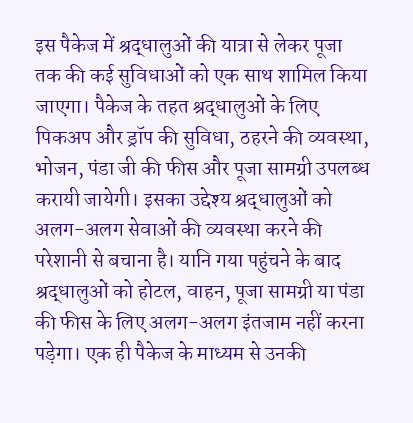इस पैकेज में श्रद्धालुओं की यात्रा से लेकर पूजा तक की कई सुविधाओं को एक साथ शामिल किया जाएगा। पैकेज के तहत श्रद्धालुओं के लिए पिकअप और ड्रॉप की सुविधा, ठहरने की व्यवस्था, भोजन, पंडा जी की फीस और पूजा सामग्री उपलब्ध करायी जायेगी। इसका उद्देश्य श्रद्धालुओं को अलग-अलग सेवाओं की व्यवस्था करने की परेशानी से बचाना है। यानि गया पहुंचने के बाद श्रद्धालुओं को होटल, वाहन, पूजा सामग्री या पंडा की फीस के लिए अलग-अलग इंतजाम नहीं करना पड़ेगा। एक ही पैकेज के माध्यम से उनकी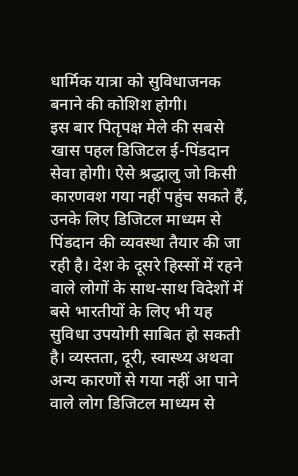धार्मिक यात्रा को सुविधाजनक बनाने की कोशिश होगी।
इस बार पितृपक्ष मेले की सबसे खास पहल डिजिटल ई-पिंडदान सेवा होगी। ऐसे श्रद्धालु जो किसी कारणवश गया नहीं पहुंच सकते हैं, उनके लिए डिजिटल माध्यम से पिंडदान की व्यवस्था तैयार की जा रही है। देश के दूसरे हिस्सों में रहने वाले लोगों के साथ-साथ विदेशों में बसे भारतीयों के लिए भी यह सुविधा उपयोगी साबित हो सकती है। व्यस्तता, दूरी, स्वास्थ्य अथवा अन्य कारणों से गया नहीं आ पाने वाले लोग डिजिटल माध्यम से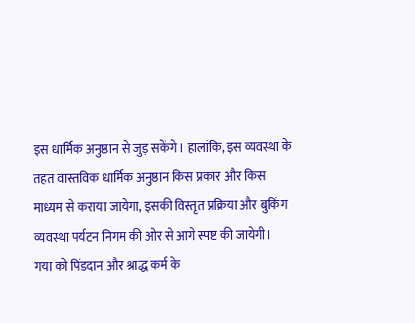इस धार्मिक अनुष्ठान से जुड़ सकेंगे। हालांकि, इस व्यवस्था के तहत वास्तविक धार्मिक अनुष्ठान किस प्रकार और किस माध्यम से कराया जायेगा, इसकी विस्तृत प्रक्रिया और बुकिंग व्यवस्था पर्यटन निगम की ओर से आगे स्पष्ट की जायेगी।
गया को पिंडदान और श्राद्ध कर्म के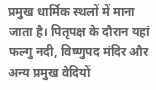प्रमुख धार्मिक स्थलों में माना जाता है। पितृपक्ष के दौरान यहां फल्गु नदी, विष्णुपद मंदिर और अन्य प्रमुख वेदियों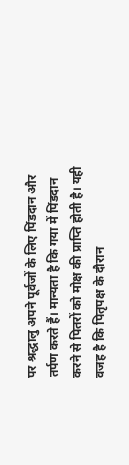पर श्रद्धालु अपने पूर्वजों के लिए पिंडदान और तर्पण करते हैं। मान्यता है कि गया में पिंडदान करने से पितरों को मोक्ष की प्राप्ति होती है। यही वजह है कि पितृपक्ष के दौरान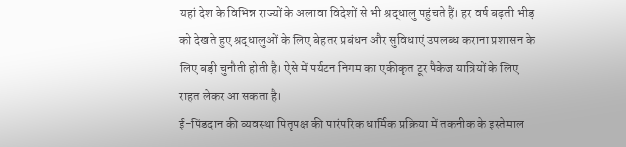यहां देश के विभिन्न राज्यों के अलावा विदेशों से भी श्रद्धालु पहुंचते हैं। हर वर्ष बढ़ती भीड़ को देखते हुए श्रद्धालुओं के लिए बेहतर प्रबंधन और सुविधाएं उपलब्ध कराना प्रशासन के लिए बड़ी चुनौती होती है। ऐसे में पर्यटन निगम का एकीकृत टूर पैकेज यात्रियों के लिए राहत लेकर आ सकता है।
ई-पिंडदान की व्यवस्था पितृपक्ष की पारंपरिक धार्मिक प्रक्रिया में तकनीक के इस्तेमाल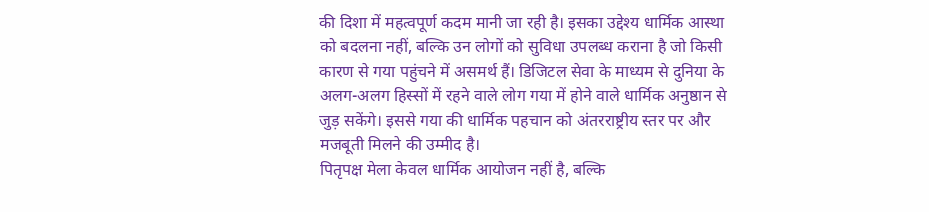की दिशा में महत्वपूर्ण कदम मानी जा रही है। इसका उद्देश्य धार्मिक आस्था को बदलना नहीं, बल्कि उन लोगों को सुविधा उपलब्ध कराना है जो किसी कारण से गया पहुंचने में असमर्थ हैं। डिजिटल सेवा के माध्यम से दुनिया के अलग-अलग हिस्सों में रहने वाले लोग गया में होने वाले धार्मिक अनुष्ठान से जुड़ सकेंगे। इससे गया की धार्मिक पहचान को अंतरराष्ट्रीय स्तर पर और मजबूती मिलने की उम्मीद है।
पितृपक्ष मेला केवल धार्मिक आयोजन नहीं है, बल्कि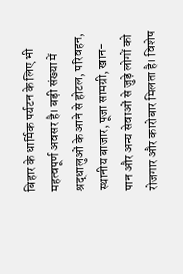बिहार के धार्मिक पर्यटन के लिए भी महत्वपूर्ण अवसर है। बड़ी संख्या में श्रद्धालुओं के आने से होटल, परिवहन, स्थानीय बाजार, पूजा सामग्री, खान-पान और अन्य सेवाओं से जुड़े लोगों को रोजगार और कारोबार मिलता है। विशेष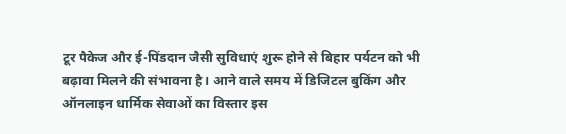टूर पैकेज और ई-पिंडदान जैसी सुविधाएं शुरू होने से बिहार पर्यटन को भी बढ़ावा मिलने की संभावना है। आने वाले समय में डिजिटल बुकिंग और ऑनलाइन धार्मिक सेवाओं का विस्तार इस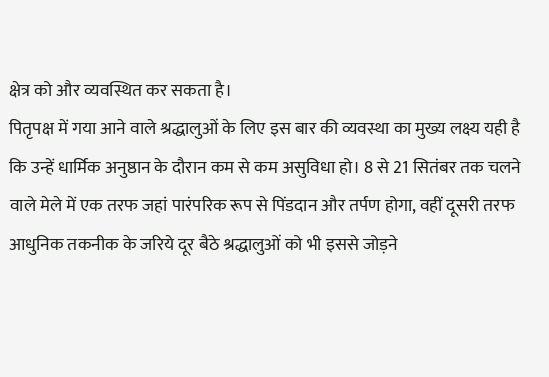क्षेत्र को और व्यवस्थित कर सकता है।
पितृपक्ष में गया आने वाले श्रद्धालुओं के लिए इस बार की व्यवस्था का मुख्य लक्ष्य यही है कि उन्हें धार्मिक अनुष्ठान के दौरान कम से कम असुविधा हो। 8 से 21 सितंबर तक चलने वाले मेले में एक तरफ जहां पारंपरिक रूप से पिंडदान और तर्पण होगा, वहीं दूसरी तरफ आधुनिक तकनीक के जरिये दूर बैठे श्रद्धालुओं को भी इससे जोड़ने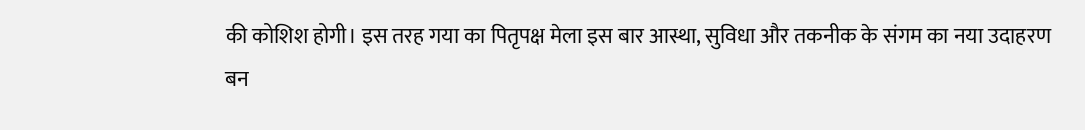की कोशिश होगी। इस तरह गया का पितृपक्ष मेला इस बार आस्था, सुविधा और तकनीक के संगम का नया उदाहरण बन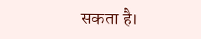सकता है।